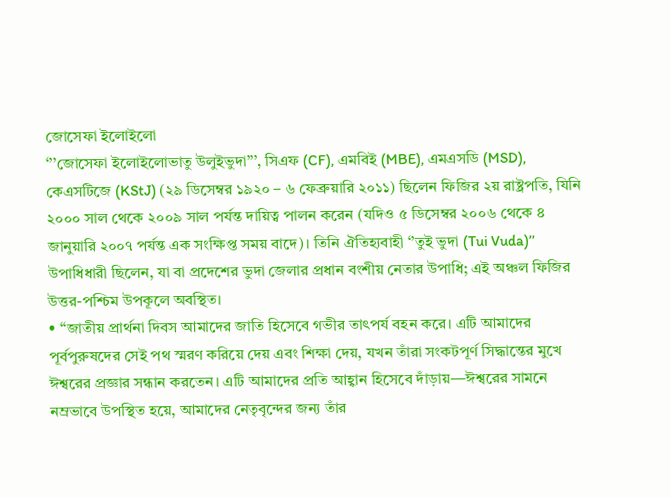জোসেফা ইলোইলো
‘’’জোসেফা ইলোইলোভাতু উলুইভুদা’’’, সিএফ (CF), এমবিই (MBE), এমএসডি (MSD), কেএসটিজে (KStJ) (২৯ ডিসেম্বর ১৯২০ – ৬ ফেব্রুয়ারি ২০১১) ছিলেন ফিজির ২য় রাষ্ট্রপতি, যিনি ২০০০ সাল থেকে ২০০৯ সাল পর্যন্ত দায়িত্ব পালন করেন (যদিও ৫ ডিসেম্বর ২০০৬ থেকে ৪ জানুয়ারি ২০০৭ পর্যন্ত এক সংক্ষিপ্ত সময় বাদে)। তিনি ঐতিহ্যবাহী ‘’তুই ভুদা (Tui Vuda)’’ উপাধিধারী ছিলেন, যা বা প্রদেশের ভুদা জেলার প্রধান বংশীয় নেতার উপাধি; এই অঞ্চল ফিজির উত্তর-পশ্চিম উপকূলে অবস্থিত।
• “জাতীয় প্রার্থনা দিবস আমাদের জাতি হিসেবে গভীর তাৎপর্য বহন করে। এটি আমাদের পূর্বপুরুষদের সেই পথ স্মরণ করিয়ে দেয় এবং শিক্ষা দেয়, যখন তাঁরা সংকটপূর্ণ সিদ্ধান্তের মুখে ঈশ্বরের প্রজ্ঞার সন্ধান করতেন। এটি আমাদের প্রতি আহ্বান হিসেবে দাঁড়ায়—ঈশ্বরের সামনে নম্রভাবে উপস্থিত হয়ে, আমাদের নেতৃবৃন্দের জন্য তাঁর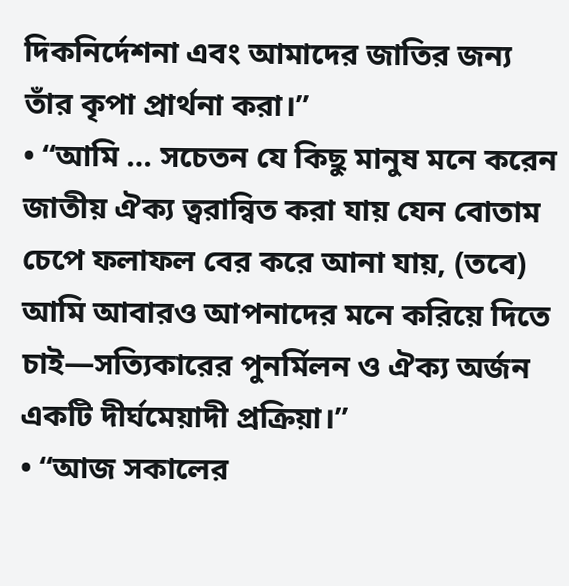দিকনির্দেশনা এবং আমাদের জাতির জন্য তাঁর কৃপা প্রার্থনা করা।”
• “আমি … সচেতন যে কিছু মানুষ মনে করেন জাতীয় ঐক্য ত্বরান্বিত করা যায় যেন বোতাম চেপে ফলাফল বের করে আনা যায়, (তবে) আমি আবারও আপনাদের মনে করিয়ে দিতে চাই—সত্যিকারের পুনর্মিলন ও ঐক্য অর্জন একটি দীর্ঘমেয়াদী প্রক্রিয়া।”
• “আজ সকালের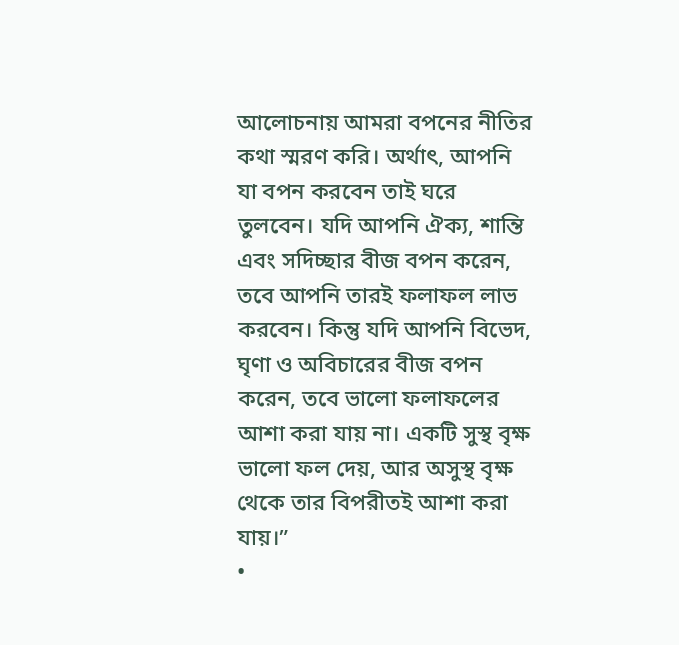আলোচনায় আমরা বপনের নীতির কথা স্মরণ করি। অর্থাৎ, আপনি যা বপন করবেন তাই ঘরে তুলবেন। যদি আপনি ঐক্য, শান্তি এবং সদিচ্ছার বীজ বপন করেন, তবে আপনি তারই ফলাফল লাভ করবেন। কিন্তু যদি আপনি বিভেদ, ঘৃণা ও অবিচারের বীজ বপন করেন, তবে ভালো ফলাফলের আশা করা যায় না। একটি সুস্থ বৃক্ষ ভালো ফল দেয়, আর অসুস্থ বৃক্ষ থেকে তার বিপরীতই আশা করা যায়।”
•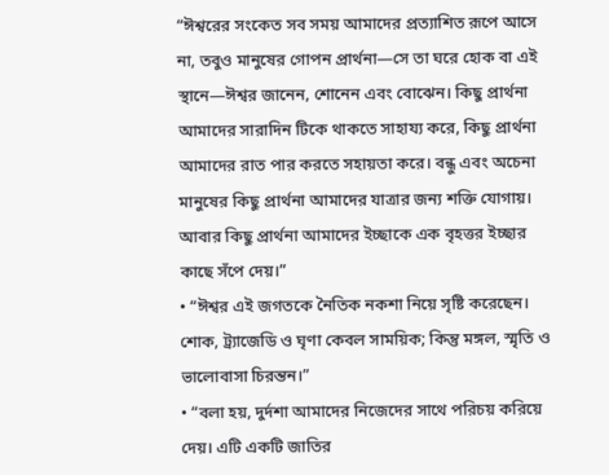“ঈশ্বরের সংকেত সব সময় আমাদের প্রত্যাশিত রূপে আসে না, তবুও মানুষের গোপন প্রার্থনা—সে তা ঘরে হোক বা এই স্থানে—ঈশ্বর জানেন, শোনেন এবং বোঝেন। কিছু প্রার্থনা আমাদের সারাদিন টিকে থাকতে সাহায্য করে, কিছু প্রার্থনা আমাদের রাত পার করতে সহায়তা করে। বন্ধু এবং অচেনা মানুষের কিছু প্রার্থনা আমাদের যাত্রার জন্য শক্তি যোগায়। আবার কিছু প্রার্থনা আমাদের ইচ্ছাকে এক বৃহত্তর ইচ্ছার কাছে সঁপে দেয়।”
• “ঈশ্বর এই জগতকে নৈতিক নকশা নিয়ে সৃষ্টি করেছেন। শোক, ট্র্যাজেডি ও ঘৃণা কেবল সাময়িক; কিন্তু মঙ্গল, স্মৃতি ও ভালোবাসা চিরন্তন।”
• “বলা হয়, দুর্দশা আমাদের নিজেদের সাথে পরিচয় করিয়ে দেয়। এটি একটি জাতির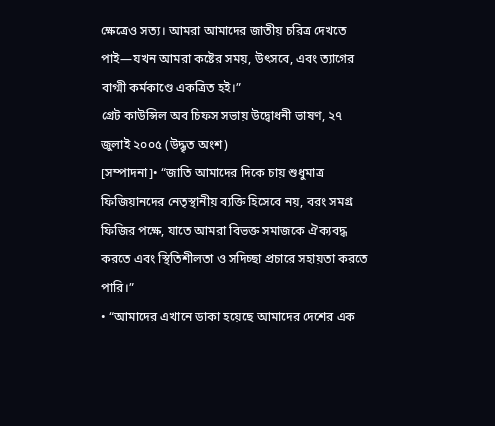ক্ষেত্রেও সত্য। আমরা আমাদের জাতীয় চরিত্র দেখতে পাই—যখন আমরা কষ্টের সময়, উৎসবে, এবং ত্যাগের বাগ্মী কর্মকাণ্ডে একত্রিত হই।”
গ্রেট কাউন্সিল অব চিফস সভায় উদ্বোধনী ভাষণ, ২৭ জুলাই ২০০৫ (উদ্ধৃত অংশ)
[সম্পাদনা]• “জাতি আমাদের দিকে চায় শুধুমাত্র ফিজিয়ানদের নেতৃস্থানীয় ব্যক্তি হিসেবে নয়, বরং সমগ্র ফিজির পক্ষে, যাতে আমরা বিভক্ত সমাজকে ঐক্যবদ্ধ করতে এবং স্থিতিশীলতা ও সদিচ্ছা প্রচারে সহায়তা করতে পারি।”
• “আমাদের এখানে ডাকা হয়েছে আমাদের দেশের এক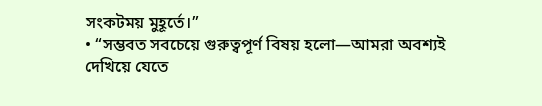সংকটময় মুহূর্তে।”
• “সম্ভবত সবচেয়ে গুরুত্বপূর্ণ বিষয় হলো—আমরা অবশ্যই দেখিয়ে যেতে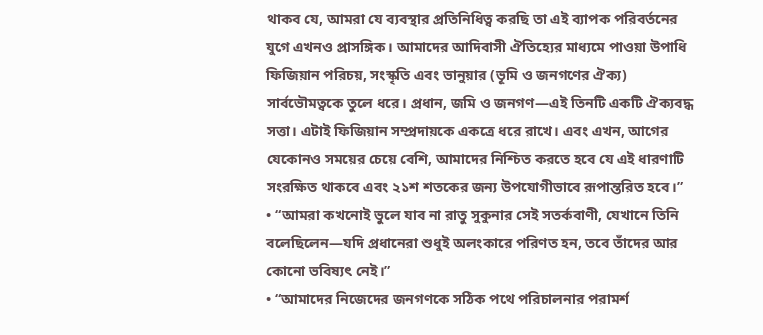থাকব যে, আমরা যে ব্যবস্থার প্রতিনিধিত্ব করছি তা এই ব্যাপক পরিবর্তনের যুগে এখনও প্রাসঙ্গিক। আমাদের আদিবাসী ঐতিহ্যের মাধ্যমে পাওয়া উপাধি ফিজিয়ান পরিচয়, সংস্কৃতি এবং ভানুয়ার (ভূমি ও জনগণের ঐক্য) সার্বভৌমত্বকে তুলে ধরে। প্রধান, জমি ও জনগণ—এই তিনটি একটি ঐক্যবদ্ধ সত্তা। এটাই ফিজিয়ান সম্প্রদায়কে একত্রে ধরে রাখে। এবং এখন, আগের যেকোনও সময়ের চেয়ে বেশি, আমাদের নিশ্চিত করতে হবে যে এই ধারণাটি সংরক্ষিত থাকবে এবং ২১শ শতকের জন্য উপযোগীভাবে রূপান্তরিত হবে।”
• “আমরা কখনোই ভুলে যাব না রাতু সুকুনার সেই সতর্কবাণী, যেখানে তিনি বলেছিলেন—যদি প্রধানেরা শুধুই অলংকারে পরিণত হন, তবে তাঁদের আর কোনো ভবিষ্যৎ নেই।”
• “আমাদের নিজেদের জনগণকে সঠিক পথে পরিচালনার পরামর্শ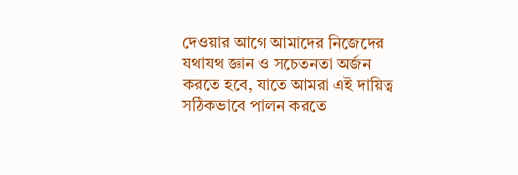দেওয়ার আগে আমাদের নিজেদের যথাযথ জ্ঞান ও সচেতনতা অর্জন করতে হবে, যাতে আমরা এই দায়িত্ব সঠিকভাবে পালন করতে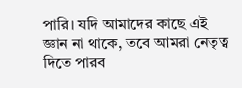পারি। যদি আমাদের কাছে এই জ্ঞান না থাকে, তবে আমরা নেতৃত্ব দিতে পারব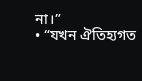না।”
• “যখন ঐতিহ্যগত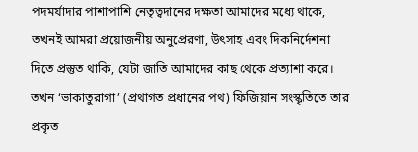পদমর্যাদার পাশাপাশি নেতৃত্বদানের দক্ষতা আমাদের মধ্যে থাকে, তখনই আমরা প্রয়োজনীয় অনুপ্রেরণা, উৎসাহ এবং দিকনির্দেশনা দিতে প্রস্তুত থাকি, যেটা জাতি আমাদের কাছ থেকে প্রত্যাশা করে। তখন ‘ভাকাতুরাগা’ (প্রথাগত প্রধানের পথ) ফিজিয়ান সংস্কৃতিতে তার প্রকৃত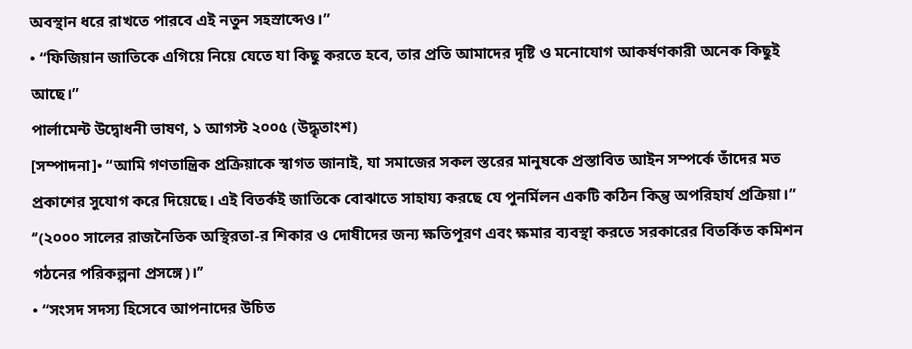অবস্থান ধরে রাখতে পারবে এই নতুন সহস্রাব্দেও।”
• “ফিজিয়ান জাতিকে এগিয়ে নিয়ে যেতে যা কিছু করতে হবে, তার প্রতি আমাদের দৃষ্টি ও মনোযোগ আকর্ষণকারী অনেক কিছুই আছে।”
পার্লামেন্ট উদ্বোধনী ভাষণ, ১ আগস্ট ২০০৫ (উদ্ধৃতাংশ)
[সম্পাদনা]• “আমি গণতান্ত্রিক প্রক্রিয়াকে স্বাগত জানাই, যা সমাজের সকল স্তরের মানুষকে প্রস্তাবিত আইন সম্পর্কে তাঁদের মত প্রকাশের সুযোগ করে দিয়েছে। এই বিতর্কই জাতিকে বোঝাতে সাহায্য করছে যে পুনর্মিলন একটি কঠিন কিন্তু অপরিহার্য প্রক্রিয়া।” ‘’(২০০০ সালের রাজনৈতিক অস্থিরতা-র শিকার ও দোষীদের জন্য ক্ষতিপূরণ এবং ক্ষমার ব্যবস্থা করতে সরকারের বিতর্কিত কমিশন গঠনের পরিকল্পনা প্রসঙ্গে)।’’
• “সংসদ সদস্য হিসেবে আপনাদের উচিত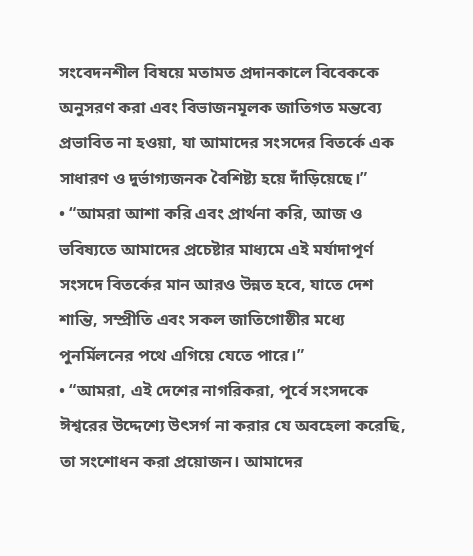সংবেদনশীল বিষয়ে মতামত প্রদানকালে বিবেককে অনুসরণ করা এবং বিভাজনমূলক জাতিগত মন্তব্যে প্রভাবিত না হওয়া, যা আমাদের সংসদের বিতর্কে এক সাধারণ ও দুর্ভাগ্যজনক বৈশিষ্ট্য হয়ে দাঁড়িয়েছে।”
• “আমরা আশা করি এবং প্রার্থনা করি, আজ ও ভবিষ্যতে আমাদের প্রচেষ্টার মাধ্যমে এই মর্যাদাপূর্ণ সংসদে বিতর্কের মান আরও উন্নত হবে, যাতে দেশ শান্তি, সম্প্রীতি এবং সকল জাতিগোষ্ঠীর মধ্যে পুনর্মিলনের পথে এগিয়ে যেতে পারে।”
• “আমরা, এই দেশের নাগরিকরা, পূর্বে সংসদকে ঈশ্বরের উদ্দেশ্যে উৎসর্গ না করার যে অবহেলা করেছি, তা সংশোধন করা প্রয়োজন। আমাদের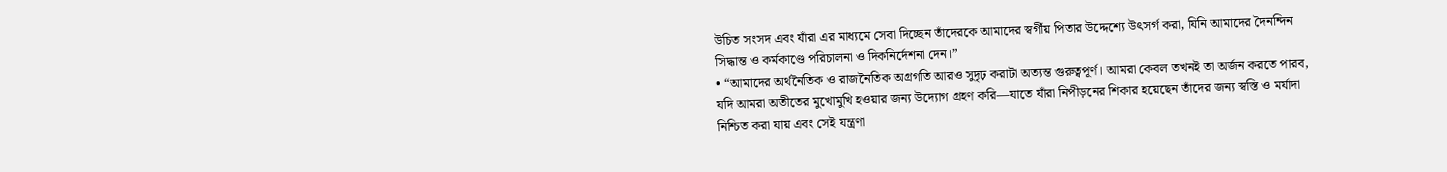উচিত সংসদ এবং যাঁরা এর মাধ্যমে সেবা দিচ্ছেন তাঁদেরকে আমাদের স্বর্গীয় পিতার উদ্দেশ্যে উৎসর্গ করা, যিনি আমাদের দৈনন্দিন সিদ্ধান্ত ও কর্মকাণ্ডে পরিচালনা ও দিকনির্দেশনা দেন।”
• “আমাদের অর্থনৈতিক ও রাজনৈতিক অগ্রগতি আরও সুদৃঢ় করাটা অত্যন্ত গুরুত্বপূর্ণ। আমরা কেবল তখনই তা অর্জন করতে পারব, যদি আমরা অতীতের মুখোমুখি হওয়ার জন্য উদ্যোগ গ্রহণ করি—যাতে যাঁরা নিপীড়নের শিকার হয়েছেন তাঁদের জন্য স্বস্তি ও মর্যাদা নিশ্চিত করা যায় এবং সেই যন্ত্রণা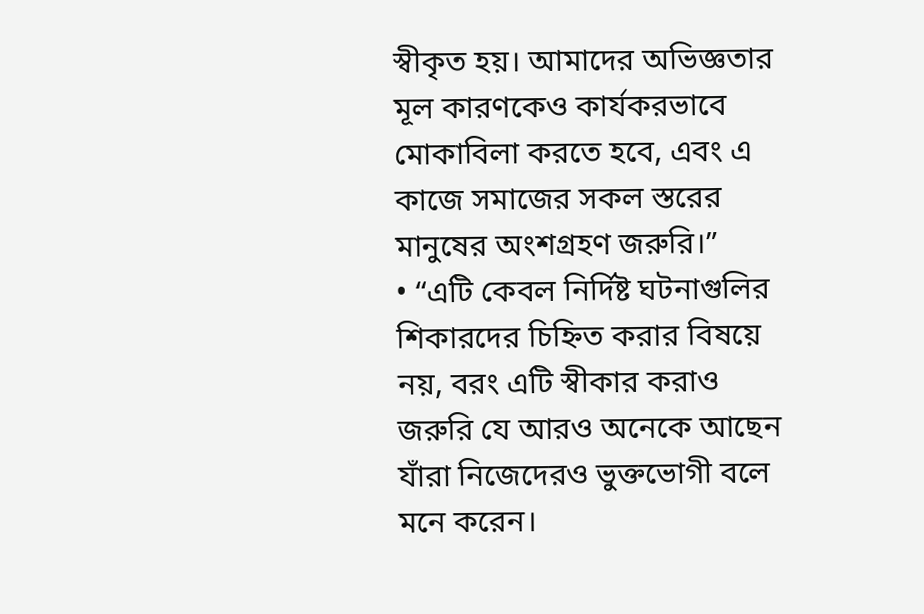স্বীকৃত হয়। আমাদের অভিজ্ঞতার মূল কারণকেও কার্যকরভাবে মোকাবিলা করতে হবে, এবং এ কাজে সমাজের সকল স্তরের মানুষের অংশগ্রহণ জরুরি।”
• “এটি কেবল নির্দিষ্ট ঘটনাগুলির শিকারদের চিহ্নিত করার বিষয়ে নয়, বরং এটি স্বীকার করাও জরুরি যে আরও অনেকে আছেন যাঁরা নিজেদেরও ভুক্তভোগী বলে মনে করেন।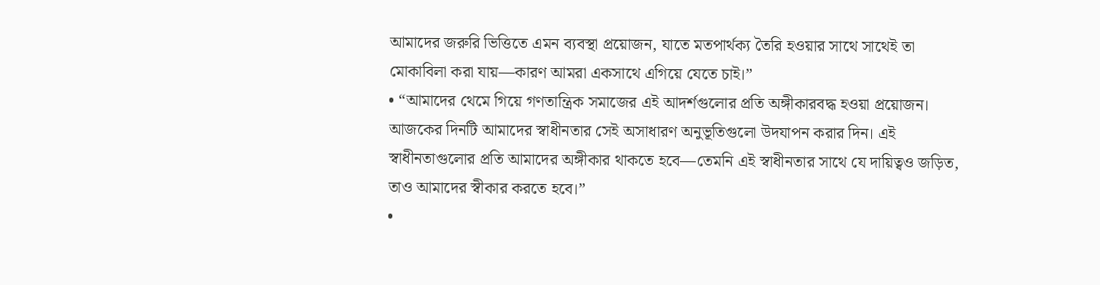আমাদের জরুরি ভিত্তিতে এমন ব্যবস্থা প্রয়োজন, যাতে মতপার্থক্য তৈরি হওয়ার সাথে সাথেই তা মোকাবিলা করা যায়—কারণ আমরা একসাথে এগিয়ে যেতে চাই।”
• “আমাদের থেমে গিয়ে গণতান্ত্রিক সমাজের এই আদর্শগুলোর প্রতি অঙ্গীকারবদ্ধ হওয়া প্রয়োজন। আজকের দিনটি আমাদের স্বাধীনতার সেই অসাধারণ অনুভূতিগুলো উদযাপন করার দিন। এই স্বাধীনতাগুলোর প্রতি আমাদের অঙ্গীকার থাকতে হবে—তেমনি এই স্বাধীনতার সাথে যে দায়িত্বও জড়িত, তাও আমাদের স্বীকার করতে হবে।”
•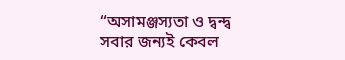“অসামঞ্জস্যতা ও দ্বন্দ্ব সবার জন্যই কেবল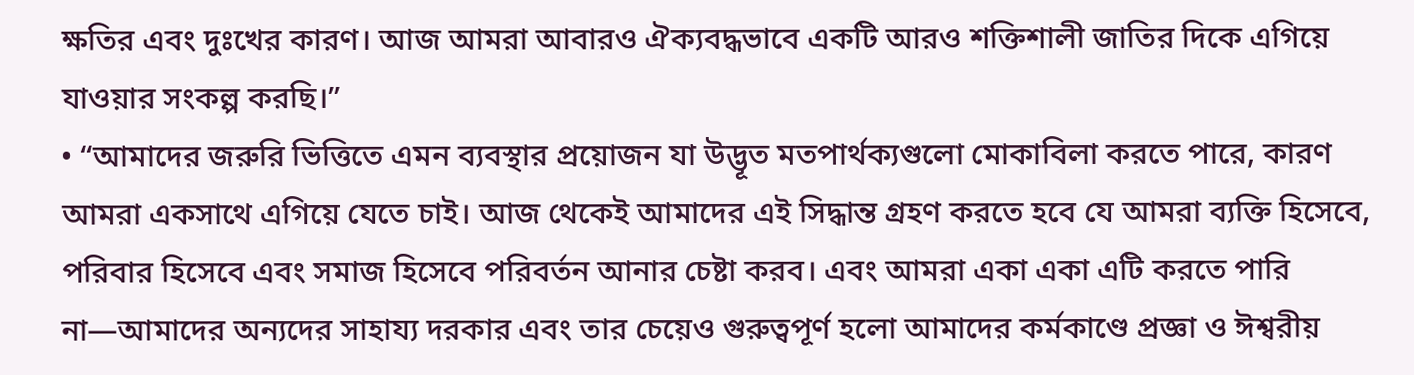ক্ষতির এবং দুঃখের কারণ। আজ আমরা আবারও ঐক্যবদ্ধভাবে একটি আরও শক্তিশালী জাতির দিকে এগিয়ে যাওয়ার সংকল্প করছি।”
• “আমাদের জরুরি ভিত্তিতে এমন ব্যবস্থার প্রয়োজন যা উদ্ভূত মতপার্থক্যগুলো মোকাবিলা করতে পারে, কারণ আমরা একসাথে এগিয়ে যেতে চাই। আজ থেকেই আমাদের এই সিদ্ধান্ত গ্রহণ করতে হবে যে আমরা ব্যক্তি হিসেবে, পরিবার হিসেবে এবং সমাজ হিসেবে পরিবর্তন আনার চেষ্টা করব। এবং আমরা একা একা এটি করতে পারি না—আমাদের অন্যদের সাহায্য দরকার এবং তার চেয়েও গুরুত্বপূর্ণ হলো আমাদের কর্মকাণ্ডে প্রজ্ঞা ও ঈশ্বরীয়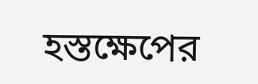হস্তক্ষেপের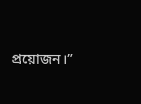প্রয়োজন।”